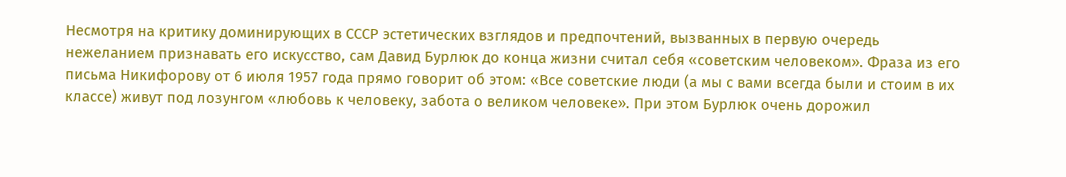Несмотря на критику доминирующих в СССР эстетических взглядов и предпочтений, вызванных в первую очередь нежеланием признавать его искусство, сам Давид Бурлюк до конца жизни считал себя «советским человеком». Фраза из его письма Никифорову от 6 июля 1957 года прямо говорит об этом: «Все советские люди (а мы с вами всегда были и стоим в их классе) живут под лозунгом «любовь к человеку, забота о великом человеке». При этом Бурлюк очень дорожил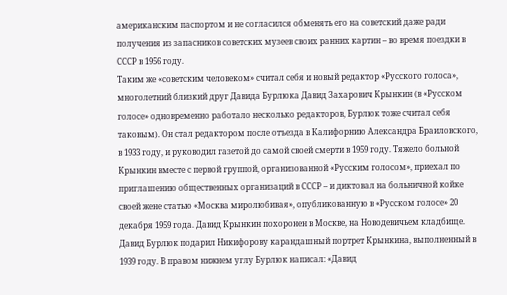американским паспортом и не согласился обменять его на советский даже ради получения из запасников советских музеев своих ранних картин – во время поездки в СССР в 1956 году.
Таким же «советским человеком» считал себя и новый редактор «Русского голоса», многолетний близкий друг Давида Бурлюка Давид Захарович Крынкин (в «Русском голосе» одновременно работало несколько редакторов, Бурлюк тоже считал себя таковым). Он стал редактором после отъезда в Калифорнию Александра Браиловского, в 1933 году, и руководил газетой до самой своей смерти в 1959 году. Тяжело больной Крынкин вместе с первой группой, организованной «Русским голосом», приехал по приглашению общественных организаций в СССР – и диктовал на больничной койке своей жене статью «Москва миролюбивая», опубликованную в «Русском голосе» 20 декабря 1959 года. Давид Крынкин похоронен в Москве, на Новодевичьем кладбище.
Давид Бурлюк подарил Никифорову карандашный портрет Крынкина, выполненный в 1939 году. В правом нижнем углу Бурлюк написал: «Давид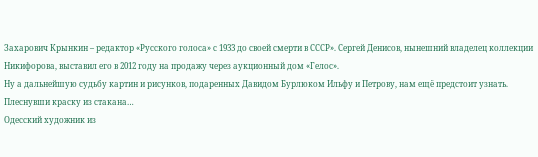Захарович Крынкин – редактор «Русского голоса» с 1933 до своей смерти в СССР». Сергей Денисов, нынешний владелец коллекции Никифорова, выставил его в 2012 году на продажу через аукционный дом «Гелос».
Ну а дальнейшую судьбу картин и рисунков, подаренных Давидом Бурлюком Ильфу и Петрову, нам ещё предстоит узнать.
Плеснувши краску из стакана…
Одесский художник из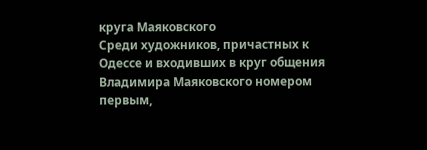круга Маяковского
Среди художников, причастных к Одессе и входивших в круг общения Владимира Маяковского номером первым,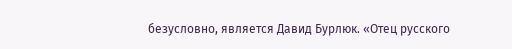безусловно, является Давид Бурлюк. «Отец русского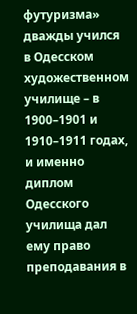футуризма» дважды учился в Одесском художественном училище – в 1900–1901 и 1910–1911 годах, и именно диплом Одесского училища дал ему право преподавания в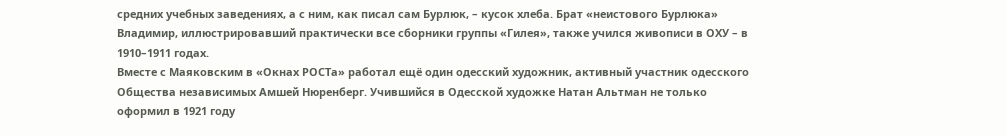средних учебных заведениях, а с ним, как писал сам Бурлюк, – кусок хлеба. Брат «неистового Бурлюка» Владимир, иллюстрировавший практически все сборники группы «Гилея», также учился живописи в ОХУ – в 1910–1911 годах.
Вместе с Маяковским в «Окнах РОСТа» работал ещё один одесский художник, активный участник одесского Общества независимых Амшей Нюренберг. Учившийся в Одесской художке Натан Альтман не только оформил в 1921 году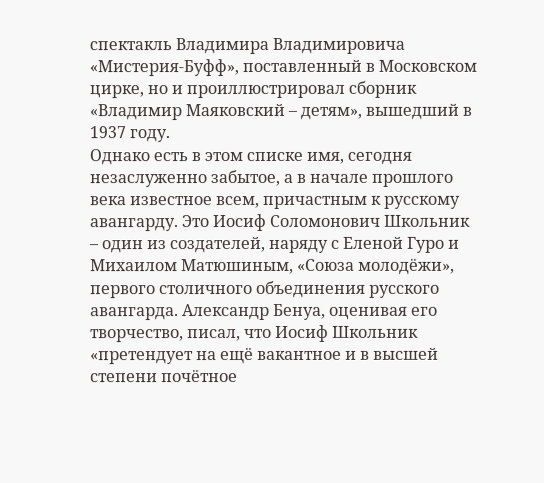спектакль Владимира Владимировича «Мистерия-Буфф», поставленный в Московском цирке, но и проиллюстрировал сборник «Владимир Маяковский – детям», вышедший в 1937 году.
Однако есть в этом списке имя, сегодня незаслуженно забытое, а в начале прошлого века известное всем, причастным к русскому авангарду. Это Иосиф Соломонович Школьник – один из создателей, наряду с Еленой Гуро и Михаилом Матюшиным, «Союза молодёжи», первого столичного объединения русского авангарда. Александр Бенуа, оценивая его творчество, писал, что Иосиф Школьник «претендует на ещё вакантное и в высшей степени почётное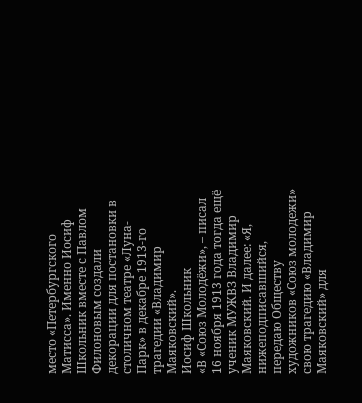место «Петербургского Матисса». Именно Иосиф Школьник вместе с Павлом Филоновым создали декорации для постановки в столичном театре «Луна-Парк» в декабре 1913-го трагедии «Владимир Маяковский».
Иосиф Школьник
«В «Союз Молодёжи», – писал 16 ноября 1913 года тогда ещё ученик МУЖВЗ Владимир Маяковский. И далее: «Я, нижеподписавшийся, передаю Обществу художников «Союз молодежи» свою трагедию «Владимир Маяковский» для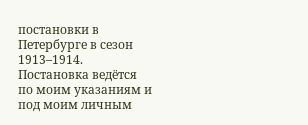постановки в Петербурге в сезон 1913–1914. Постановка ведётся по моим указаниям и под моим личным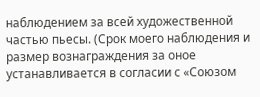наблюдением за всей художественной частью пьесы. (Срок моего наблюдения и размер вознаграждения за оное устанавливается в согласии с «Союзом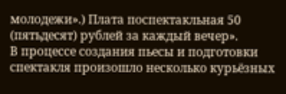молодежи».) Плата поспектакльная 50 (пятьдесят) рублей за каждый вечер».
В процессе создания пьесы и подготовки спектакля произошло несколько курьёзных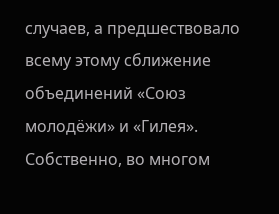случаев, а предшествовало всему этому сближение объединений «Союз молодёжи» и «Гилея». Собственно, во многом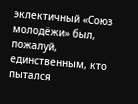эклектичный «Союз молодёжи» был, пожалуй, единственным, кто пытался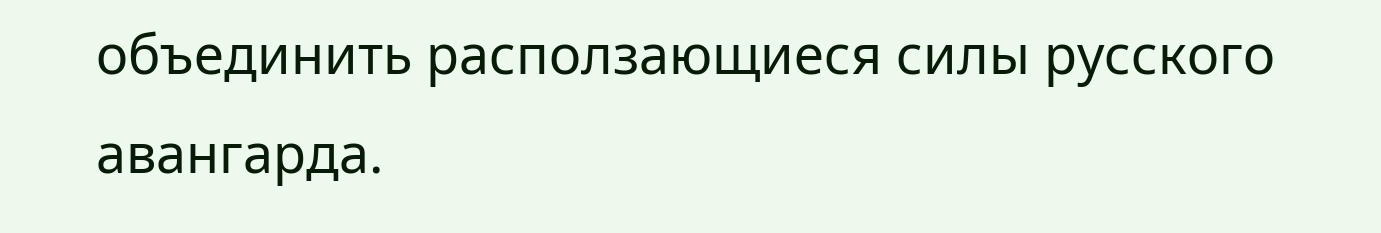объединить расползающиеся силы русского авангарда.